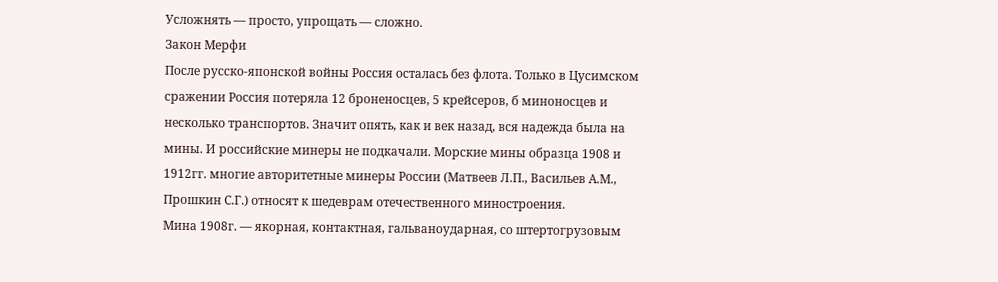Усложнять — просто, упрощать — сложно.
Закон Мерфи
После русско-японской войны Россия осталась без флота. Только в Цусимском сражении Россия потеряла 12 броненосцев, 5 крейсеров, б миноносцев и несколько транспортов. Значит опять, как и век назад, вся надежда была на мины. И российские минеры не подкачали. Морские мины образца 1908 и 1912гг. многие авторитетные минеры России (Матвеев Л.П., Васильев А.М., Прошкин С.Г.) относят к шедеврам отечественного миностроения.
Мина 1908г. — якорная, контактная, гальваноударная, со штертогрузовым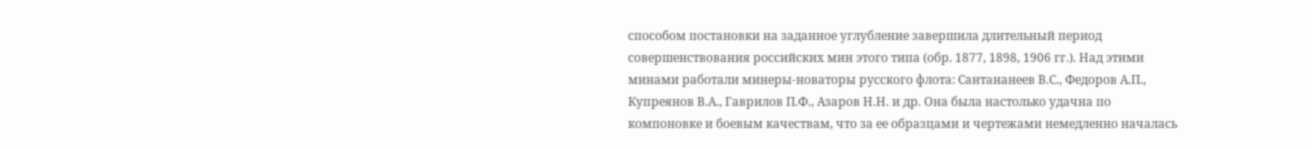способом постановки на заданное углубление завершила длительный период совершенствования российских мин этого типа (обр. 1877, 1898, 1906 гг.). Над этими минами работали минеры-новаторы русского флота: Сантананеев В.С., Федоров А.П., Купреянов В.А., Гаврилов П.Ф., Азаров Н.Н. и др. Она была настолько удачна по компоновке и боевым качествам, что за ее образцами и чертежами немедленно началась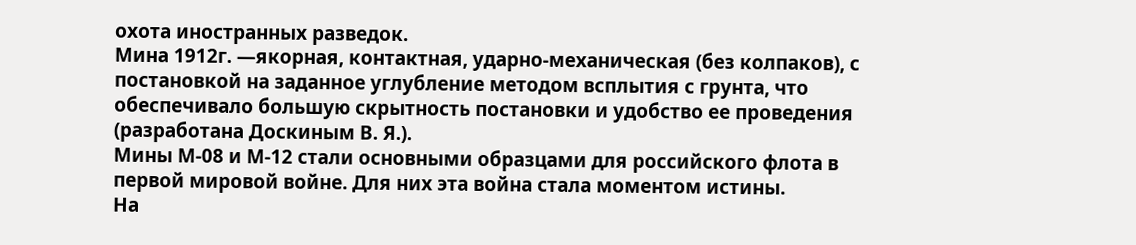охота иностранных разведок.
Мина 1912г. —якорная, контактная, ударно-механическая (без колпаков), с постановкой на заданное углубление методом всплытия с грунта, что обеспечивало большую скрытность постановки и удобство ее проведения (разработана Доскиным В. Я.).
Мины М-08 и М-12 стали основными образцами для российского флота в первой мировой войне. Для них эта война стала моментом истины.
На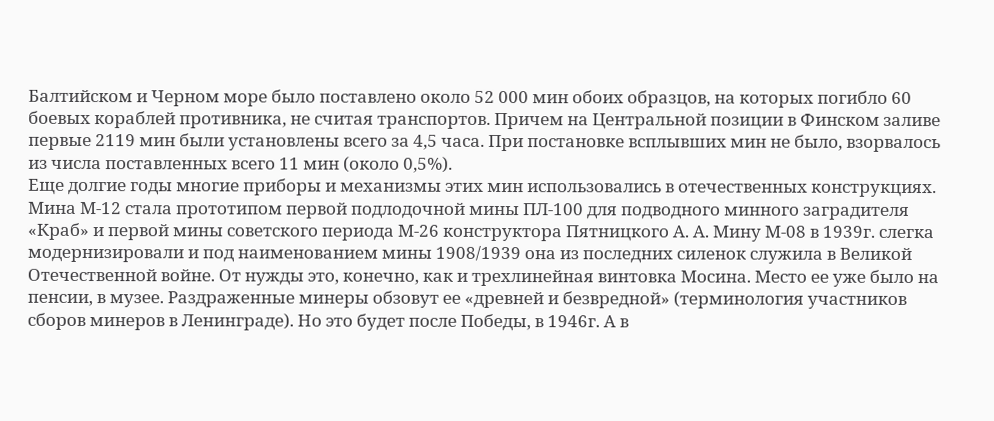Балтийском и Черном море было поставлено около 52 000 мин обоих образцов, на которых погибло 60 боевых кораблей противника, не считая транспортов. Причем на Центральной позиции в Финском заливе первые 2119 мин были установлены всего за 4,5 часа. При постановке всплывших мин не было, взорвалось из числа поставленных всего 11 мин (около 0,5%).
Еще долгие годы многие приборы и механизмы этих мин использовались в отечественных конструкциях. Мина М-12 стала прототипом первой подлодочной мины ПЛ-100 для подводного минного заградителя «Краб» и первой мины советского периода М-26 конструктора Пятницкого А. А. Мину М-08 в 1939г. слегка модернизировали и под наименованием мины 1908/1939 она из последних силенок служила в Великой Отечественной войне. От нужды это, конечно, как и трехлинейная винтовка Мосина. Место ее уже было на пенсии, в музее. Раздраженные минеры обзовут ее «древней и безвредной» (терминология участников сборов минеров в Ленинграде). Но это будет после Победы, в 1946г. А в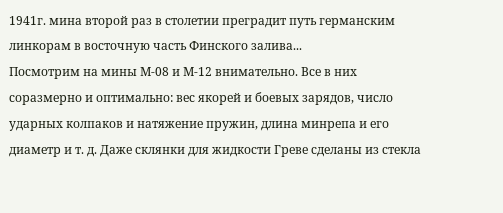1941г. мина второй раз в столетии преградит путь германским линкорам в восточную часть Финского залива...
Посмотрим на мины М-08 и М-12 внимательно. Все в них соразмерно и оптимально: вес якорей и боевых зарядов, число ударных колпаков и натяжение пружин, длина минрепа и его диаметр и т. д. Даже склянки для жидкости Греве сделаны из стекла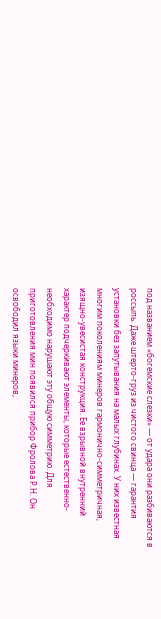под названием «богемские слезки» — от удара они разбиваются в россыпь. Даже штерто-груз из чистого свинца — гарантия установки без запутывания на малых глубинах. У них известная многим поколениям минеров гармонично-симметричная, изящно-увесистая конструкция. Ее взрывной внутренний характер подчеркивают элементы, которые естественно-необходимо нарушают эту общую симметрию. Для приготовления мин появился прибор Фролова Р.Н. Он освободил языки минеров,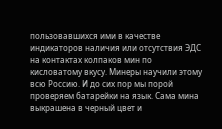пользовавшихся ими в качестве индикаторов наличия или отсутствия ЭДС на контактах колпаков мин по кисловатому вкусу. Минеры научили этому всю Россию. И до сих пор мы порой проверяем батарейки на язык. Сама мина выкрашена в черный цвет и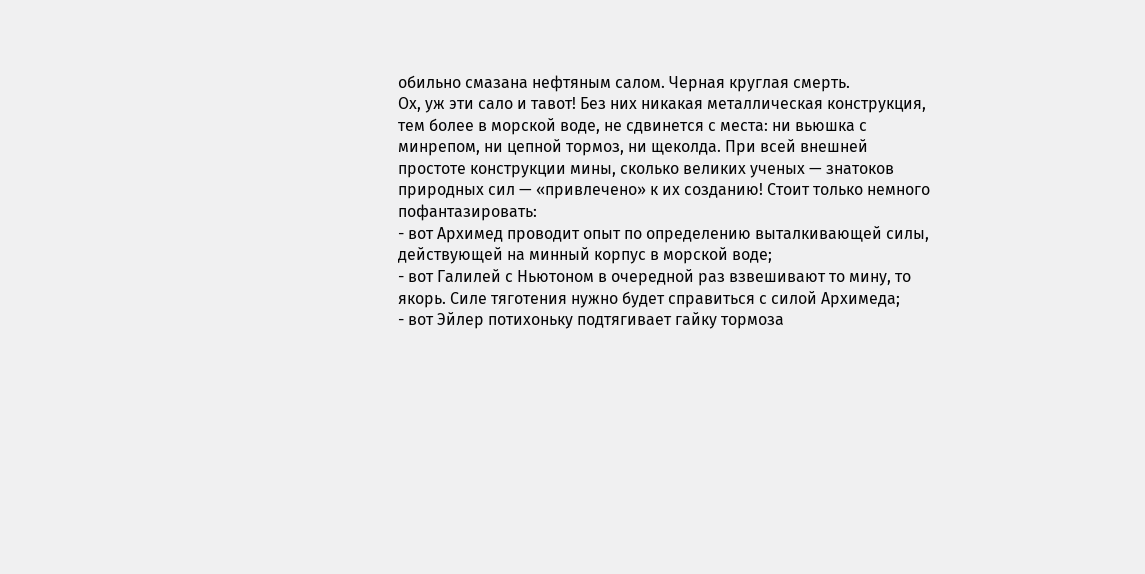обильно смазана нефтяным салом. Черная круглая смерть.
Ох, уж эти сало и тавот! Без них никакая металлическая конструкция, тем более в морской воде, не сдвинется с места: ни вьюшка с минрепом, ни цепной тормоз, ни щеколда. При всей внешней простоте конструкции мины, сколько великих ученых — знатоков природных сил — «привлечено» к их созданию! Стоит только немного пофантазировать:
- вот Архимед проводит опыт по определению выталкивающей силы, действующей на минный корпус в морской воде;
- вот Галилей с Ньютоном в очередной раз взвешивают то мину, то якорь. Силе тяготения нужно будет справиться с силой Архимеда;
- вот Эйлер потихоньку подтягивает гайку тормоза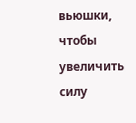вьюшки, чтобы увеличить силу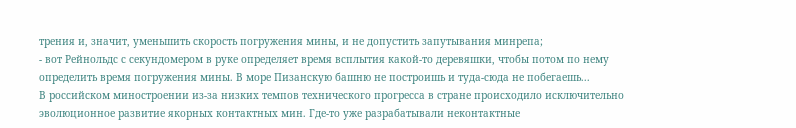трения и, значит, уменьшить скорость погружения мины, и не допустить запутывания минрепа;
- вот Рейнольдс с секундомером в руке определяет время всплытия какой-то деревяшки, чтобы потом по нему определить время погружения мины. В море Пизанскую башню не построишь и туда-сюда не побегаешь...
В российском миностроении из-за низких темпов технического прогресса в стране происходило исключительно эволюционное развитие якорных контактных мин. Где-то уже разрабатывали неконтактные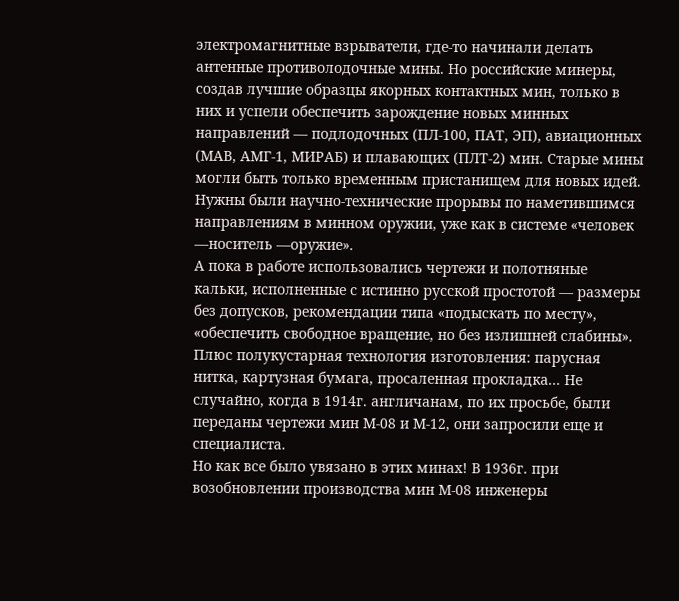электромагнитные взрыватели, где-то начинали делать антенные противолодочные мины. Но российские минеры, создав лучшие образцы якорных контактных мин, только в них и успели обеспечить зарождение новых минных направлений — подлодочных (ПЛ-100, ПАТ, ЭП), авиационных (МАВ, АМГ-1, МИРАБ) и плавающих (ПЛТ-2) мин. Старые мины могли быть только временным пристанищем для новых идей. Нужны были научно-технические прорывы по наметившимся направлениям в минном оружии, уже как в системе «человек —носитель —оружие».
А пока в работе использовались чертежи и полотняные кальки, исполненные с истинно русской простотой — размеры без допусков, рекомендации типа «подыскать по месту», «обеспечить свободное вращение, но без излишней слабины». Плюс полукустарная технология изготовления: парусная нитка, картузная бумага, просаленная прокладка... Не случайно, когда в 1914г. англичанам, по их просьбе, были переданы чертежи мин М-08 и М-12, они запросили еще и специалиста.
Но как все было увязано в этих минах! В 1936г. при возобновлении производства мин М-08 инженеры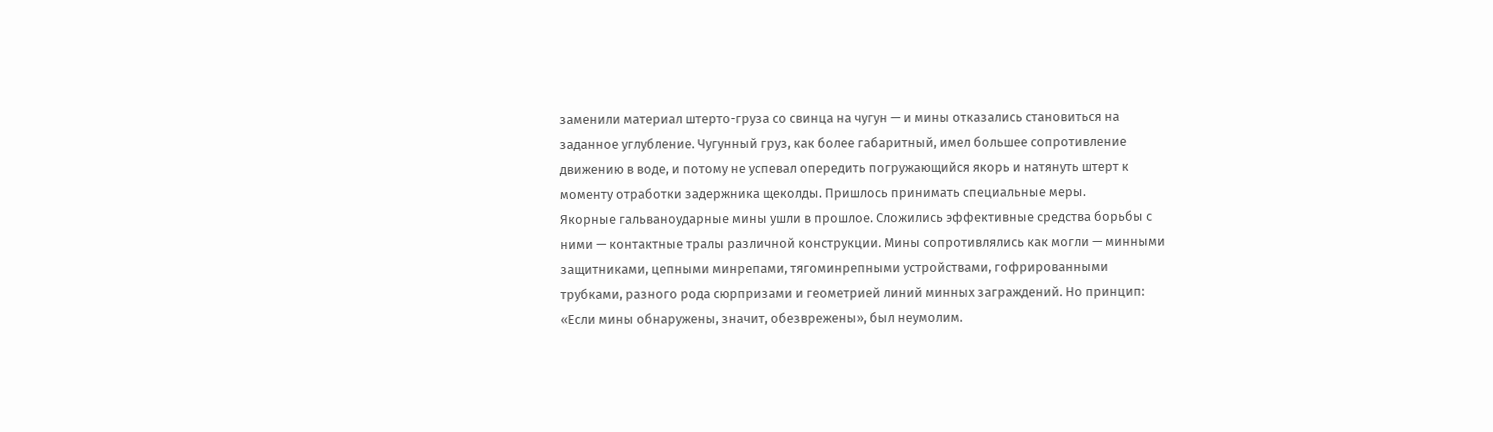заменили материал штерто-груза со свинца на чугун — и мины отказались становиться на заданное углубление. Чугунный груз, как более габаритный, имел большее сопротивление движению в воде, и потому не успевал опередить погружающийся якорь и натянуть штерт к моменту отработки задержника щеколды. Пришлось принимать специальные меры.
Якорные гальваноударные мины ушли в прошлое. Сложились эффективные средства борьбы с ними — контактные тралы различной конструкции. Мины сопротивлялись как могли — минными защитниками, цепными минрепами, тягоминрепными устройствами, гофрированными трубками, разного рода сюрпризами и геометрией линий минных заграждений. Но принцип: «Если мины обнаружены, значит, обезврежены», был неумолим.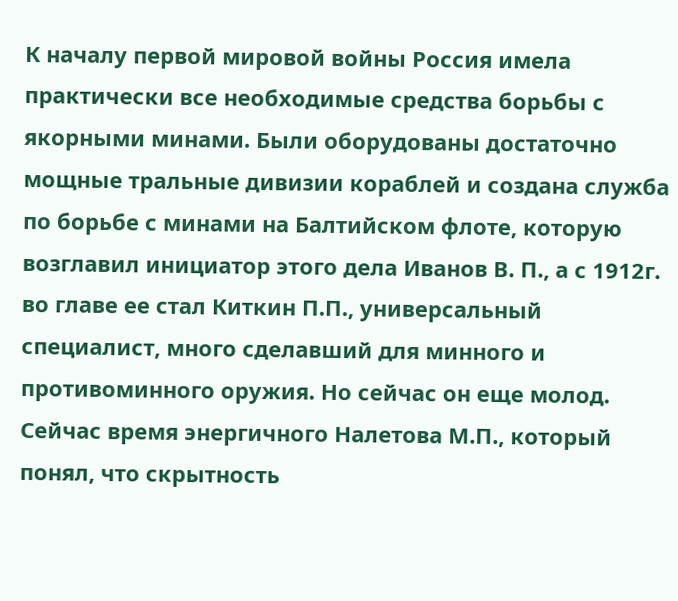К началу первой мировой войны Россия имела практически все необходимые средства борьбы с якорными минами. Были оборудованы достаточно мощные тральные дивизии кораблей и создана служба по борьбе с минами на Балтийском флоте, которую возглавил инициатор этого дела Иванов В. П., а с 1912г. во главе ее стал Киткин П.П., универсальный специалист, много сделавший для минного и противоминного оружия. Но сейчас он еще молод. Сейчас время энергичного Налетова М.П., который понял, что скрытность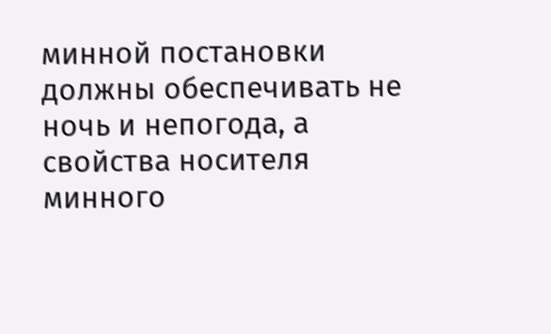минной постановки должны обеспечивать не ночь и непогода, а свойства носителя минного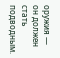оружия — он должен стать подводным.